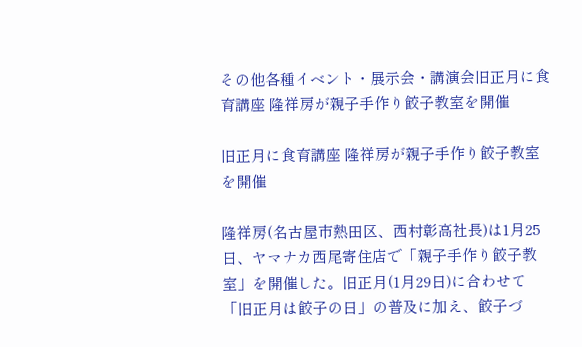その他各種イベント・展示会・講演会旧正月に食育講座 隆祥房が親子手作り餃子教室を開催

旧正月に食育講座 隆祥房が親子手作り餃子教室を開催

隆祥房(名古屋市熱田区、西村彰高社長)は1月25日、ヤマナカ西尾寄住店で「親子手作り餃子教室」を開催した。旧正月(1月29日)に合わせて「旧正月は餃子の日」の普及に加え、餃子づ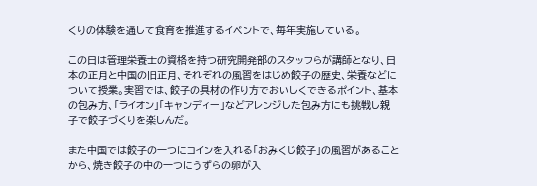くりの体験を通して食育を推進するイベントで、毎年実施している。

この日は管理栄養士の資格を持つ研究開発部のスタッフらが講師となり、日本の正月と中国の旧正月、それぞれの風習をはじめ餃子の歴史、栄養などについて授業。実習では、餃子の具材の作り方でおいしくできるポイント、基本の包み方、「ライオン」「キャンディー」などアレンジした包み方にも挑戦し親子で餃子づくりを楽しんだ。

また中国では餃子の一つにコインを入れる「おみくじ餃子」の風習があることから、焼き餃子の中の一つにうずらの卵が入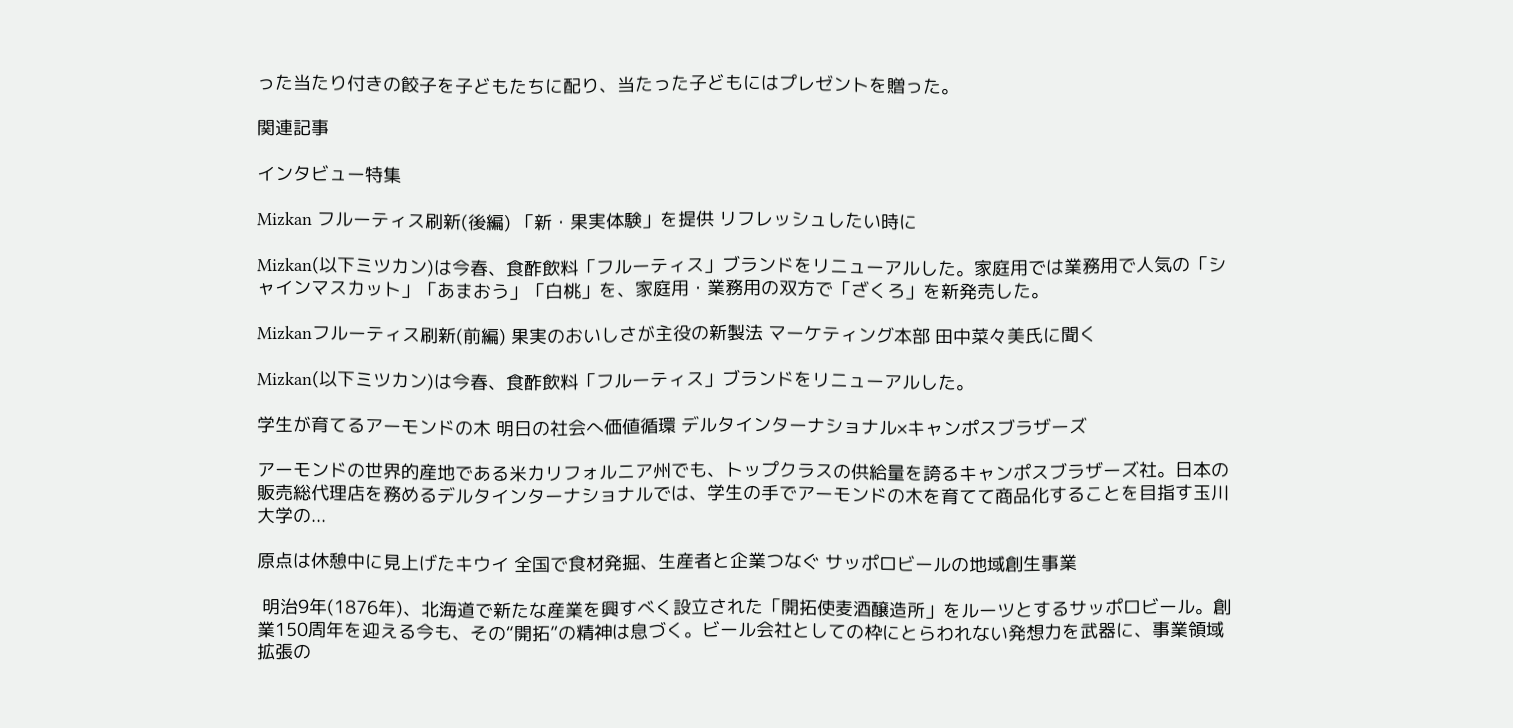った当たり付きの餃子を子どもたちに配り、当たった子どもにはプレゼントを贈った。

関連記事

インタビュー特集

Mizkan フルーティス刷新(後編) 「新・果実体験」を提供 リフレッシュしたい時に

Mizkan(以下ミツカン)は今春、食酢飲料「フルーティス」ブランドをリニューアルした。家庭用では業務用で人気の「シャインマスカット」「あまおう」「白桃」を、家庭用・業務用の双方で「ざくろ」を新発売した。

Mizkanフルーティス刷新(前編) 果実のおいしさが主役の新製法 マーケティング本部 田中菜々美氏に聞く

Mizkan(以下ミツカン)は今春、食酢飲料「フルーティス」ブランドをリニューアルした。

学生が育てるアーモンドの木 明日の社会へ価値循環 デルタインターナショナル×キャンポスブラザーズ

アーモンドの世界的産地である米カリフォルニア州でも、トップクラスの供給量を誇るキャンポスブラザーズ社。日本の販売総代理店を務めるデルタインターナショナルでは、学生の手でアーモンドの木を育てて商品化することを目指す玉川大学の...

原点は休憩中に見上げたキウイ 全国で食材発掘、生産者と企業つなぐ サッポロビールの地域創生事業

 明治9年(1876年)、北海道で新たな産業を興すべく設立された「開拓使麦酒醸造所」をルーツとするサッポロビール。創業150周年を迎える今も、その“開拓”の精神は息づく。ビール会社としての枠にとらわれない発想力を武器に、事業領域拡張の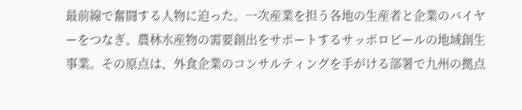最前線で奮闘する人物に迫った。一次産業を担う各地の生産者と企業のバイヤーをつなぎ、農林水産物の需要創出をサポートするサッポロビールの地域創生事業。その原点は、外食企業のコンサルティングを手がける部署で九州の拠点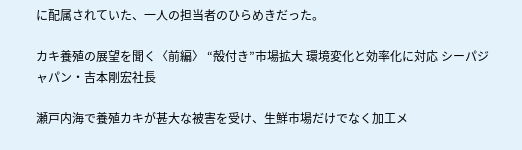に配属されていた、一人の担当者のひらめきだった。

カキ養殖の展望を聞く〈前編〉 “殻付き”市場拡大 環境変化と効率化に対応 シーパジャパン・吉本剛宏社長

瀬戸内海で養殖カキが甚大な被害を受け、生鮮市場だけでなく加工メ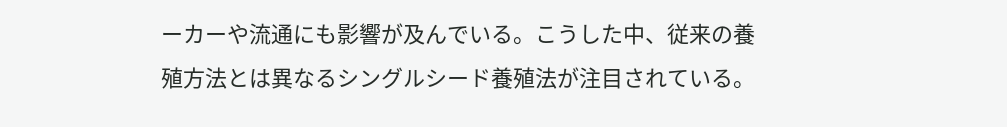ーカーや流通にも影響が及んでいる。こうした中、従来の養殖方法とは異なるシングルシード養殖法が注目されている。